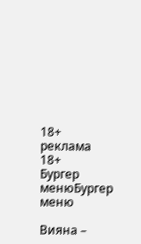18+
реклама
18+
Бургер менюБургер меню

Вияна –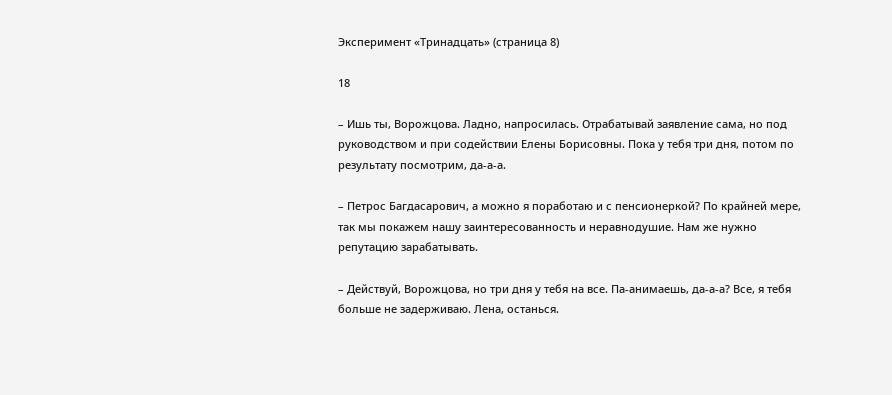Эксперимент «Тринадцать» (страница 8)

18

– Ишь ты, Ворожцова. Ладно, напросилась. Отрабатывай заявление сама, но под руководством и при содействии Елены Борисовны. Пока у тебя три дня, потом по результату посмотрим, да-а-а.

– Петрос Багдасарович, а можно я поработаю и с пенсионеркой? По крайней мере, так мы покажем нашу заинтересованность и неравнодушие. Нам же нужно репутацию зарабатывать.

– Действуй, Ворожцова, но три дня у тебя на все. Па-анимаешь, да-а-а? Все, я тебя больше не задерживаю. Лена, останься.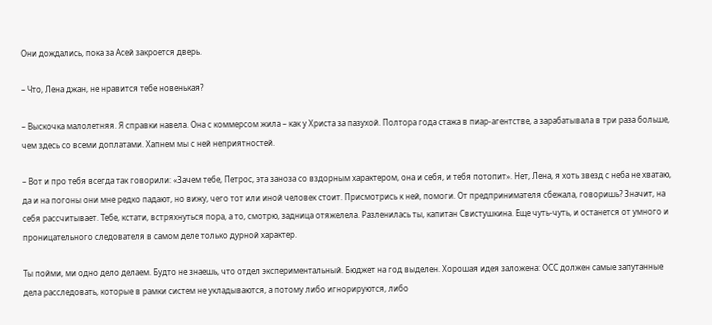Они дождались, пока за Асей закроется дверь.

– Что, Лена джан, не нравится тебе новенькая?

– Выскочка малолетняя. Я справки навела. Она с коммерсом жила – как у Христа за пазухой. Полтора года стажа в пиар-агентстве, а зарабатывала в три раза больше, чем здесь со всеми доплатами. Хапнем мы с ней неприятностей.

– Вот и про тебя всегда так говорили: «Зачем тебе, Петрос, эта заноза со вздорным характером, она и себя, и тебя потопит». Нет, Лена, я хоть звезд с неба не хватаю, да и на погоны они мне редко падают, но вижу, чего тот или иной человек стоит. Присмотрись к ней, помоги. От предпринимателя сбежала, говоришь? Значит, на себя рассчитывает. Тебе, кстати, встряхнуться пора, а то, смотрю, задница отяжелела. Разленилась ты, капитан Свистушкина. Еще чуть-чуть, и останется от умного и проницательного следователя в самом деле только дурной характер.

Ты пойми, ми одно дело делаем. Будто не знаешь, что отдел экспериментальный. Бюджет на год выделен. Хорошая идея заложена: ОСС должен самые запутанные дела расследовать, которые в рамки систем не укладываются, а потому либо игнорируются, либо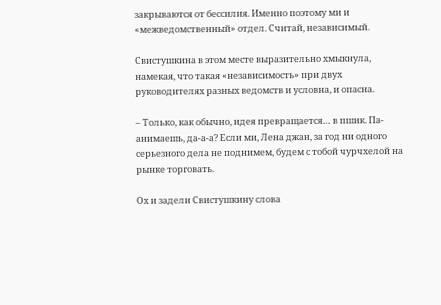закрываются от бессилия. Именно поэтому ми и «межведомственный» отдел. Считай, независимый.

Свистушкина в этом месте выразительно хмыкнула, намекая, что такая «независимость» при двух руководителях разных ведомств и условна, и опасна.

– Только, как обычно, идея превращается… в пшик. Па-анимаешь, да-а-а? Если ми, Лена джан, за год ни одного серьезного дела не поднимем, будем с тобой чурчхелой на рынке торговать.

Ох и задели Свистушкину слова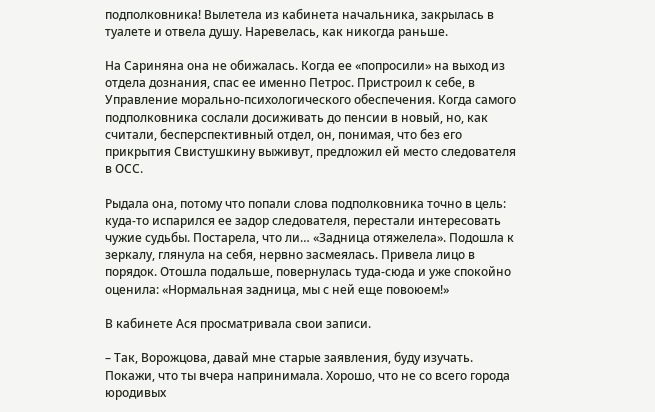подполковника! Вылетела из кабинета начальника, закрылась в туалете и отвела душу. Наревелась, как никогда раньше.

На Сариняна она не обижалась. Когда ее «попросили» на выход из отдела дознания, спас ее именно Петрос. Пристроил к себе, в Управление морально-психологического обеспечения. Когда самого подполковника сослали досиживать до пенсии в новый, но, как считали, бесперспективный отдел, он, понимая, что без его прикрытия Свистушкину выживут, предложил ей место следователя в ОСС.

Рыдала она, потому что попали слова подполковника точно в цель: куда-то испарился ее задор следователя, перестали интересовать чужие судьбы. Постарела, что ли… «Задница отяжелела». Подошла к зеркалу, глянула на себя, нервно засмеялась. Привела лицо в порядок. Отошла подальше, повернулась туда-сюда и уже спокойно оценила: «Нормальная задница, мы с ней еще повоюем!»

В кабинете Ася просматривала свои записи.

– Так, Ворожцова, давай мне старые заявления, буду изучать. Покажи, что ты вчера напринимала. Хорошо, что не со всего города юродивых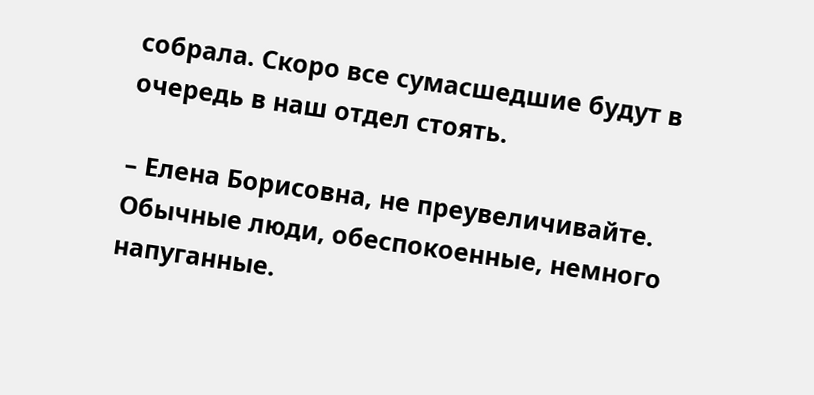собрала. Скоро все сумасшедшие будут в очередь в наш отдел стоять.

– Елена Борисовна, не преувеличивайте. Обычные люди, обеспокоенные, немного напуганные.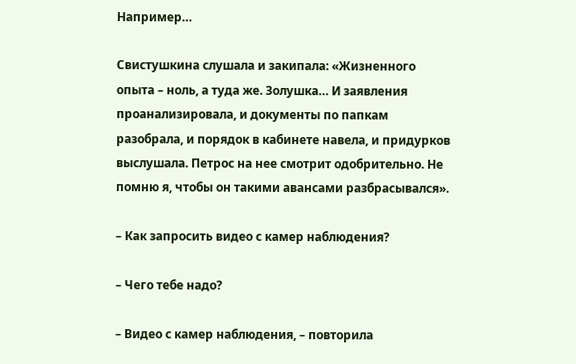Например…

Свистушкина слушала и закипала: «Жизненного опыта – ноль, а туда же. Золушка… И заявления проанализировала, и документы по папкам разобрала, и порядок в кабинете навела, и придурков выслушала. Петрос на нее смотрит одобрительно. Не помню я, чтобы он такими авансами разбрасывался».

– Как запросить видео с камер наблюдения?

– Чего тебе надо?

– Видео с камер наблюдения, – повторила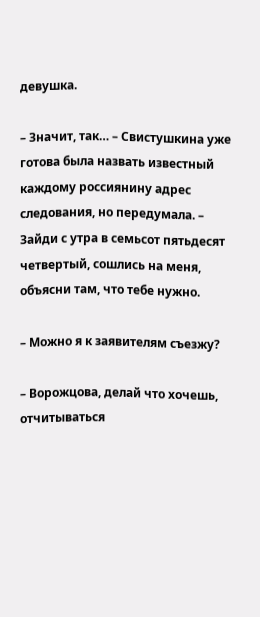девушка.

– Значит, так… – Свистушкина уже готова была назвать известный каждому россиянину адрес следования, но передумала. – Зайди с утра в семьсот пятьдесят четвертый, сошлись на меня, объясни там, что тебе нужно.

– Можно я к заявителям съезжу?

– Ворожцова, делай что хочешь, отчитываться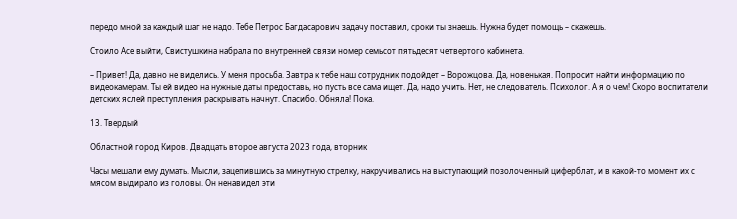передо мной за каждый шаг не надо. Тебе Петрос Багдасарович задачу поставил, сроки ты знаешь. Нужна будет помощь – скажешь.

Стоило Асе выйти, Свистушкина набрала по внутренней связи номер семьсот пятьдесят четвертого кабинета.

– Привет! Да, давно не виделись. У меня просьба. Завтра к тебе наш сотрудник подойдет – Ворожцова. Да, новенькая. Попросит найти информацию по видеокамерам. Ты ей видео на нужные даты предоставь, но пусть все сама ищет. Да, надо учить. Нет, не следователь. Психолог. А я о чем! Скоро воспитатели детских яслей преступления раскрывать начнут. Спасибо. Обняла! Пока.

13. Твердый

Областной город Киров. Двадцать второе августа 2023 года, вторник

Часы мешали ему думать. Мысли, зацепившись за минутную стрелку, накручивались на выступающий позолоченный циферблат, и в какой-то момент их с мясом выдирало из головы. Он ненавидел эти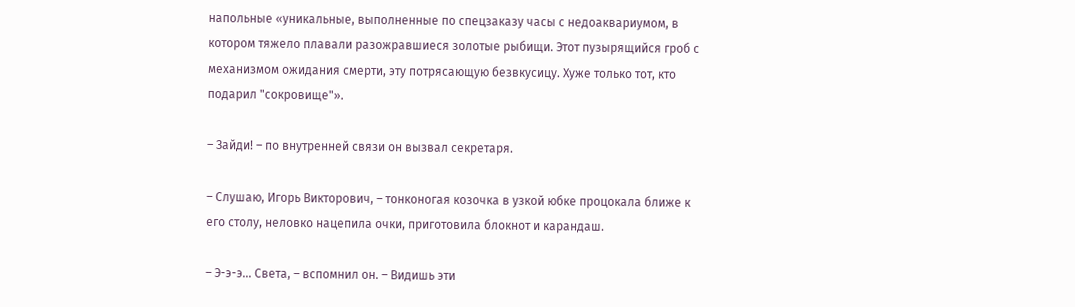напольные «уникальные, выполненные по спецзаказу часы с недоаквариумом, в котором тяжело плавали разожравшиеся золотые рыбищи. Этот пузырящийся гроб с механизмом ожидания смерти, эту потрясающую безвкусицу. Хуже только тот, кто подарил "сокровище"».

– Зайди! – по внутренней связи он вызвал секретаря.

– Слушаю, Игорь Викторович, – тонконогая козочка в узкой юбке процокала ближе к его столу, неловко нацепила очки, приготовила блокнот и карандаш.

– Э-э-э… Света, – вспомнил он. – Видишь эти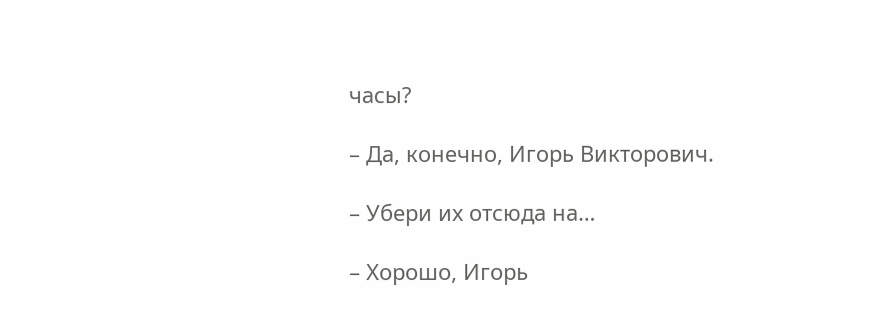часы?

– Да, конечно, Игорь Викторович.

– Убери их отсюда на…

– Хорошо, Игорь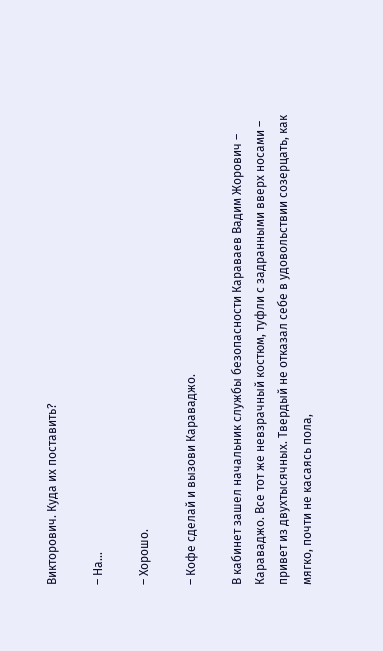Викторович. Куда их поставить?

– На…

– Хорошо.

– Кофе сделай и вызови Караваджо.

В кабинет зашел начальник службы безопасности Караваев Вадим Жорович – Караваджо. Все тот же невзрачный костюм, туфли с задранными вверх носами – привет из двухтысячных. Твердый не отказал себе в удовольствии созерцать, как мягко, почти не касаясь пола,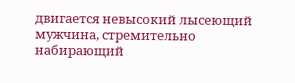двигается невысокий лысеющий мужчина, стремительно набирающий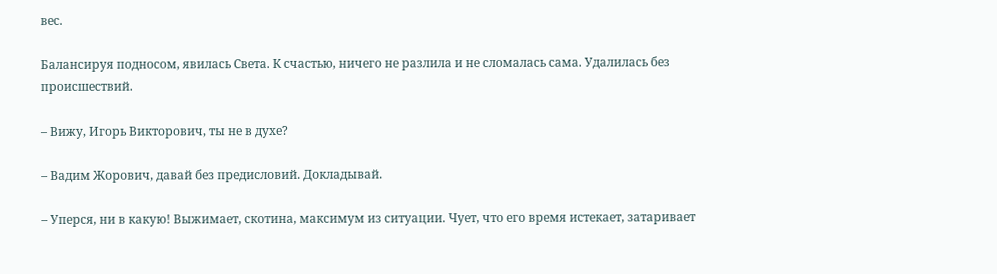вес.

Балансируя подносом, явилась Света. К счастью, ничего не разлила и не сломалась сама. Удалилась без происшествий.

– Вижу, Игорь Викторович, ты не в духе?

– Вадим Жорович, давай без предисловий. Докладывай.

– Уперся, ни в какую! Выжимает, скотина, максимум из ситуации. Чует, что его время истекает, затаривает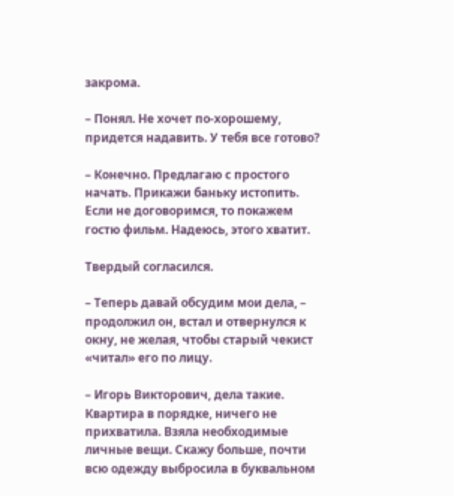закрома.

– Понял. Не хочет по-хорошему, придется надавить. У тебя все готово?

– Конечно. Предлагаю с простого начать. Прикажи баньку истопить. Если не договоримся, то покажем гостю фильм. Надеюсь, этого хватит.

Твердый согласился.

– Теперь давай обсудим мои дела, – продолжил он, встал и отвернулся к окну, не желая, чтобы старый чекист «читал» его по лицу.

– Игорь Викторович, дела такие. Квартира в порядке, ничего не прихватила. Взяла необходимые личные вещи. Скажу больше, почти всю одежду выбросила в буквальном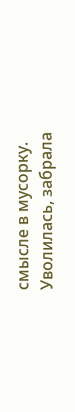смысле в мусорку. Уволилась, забрала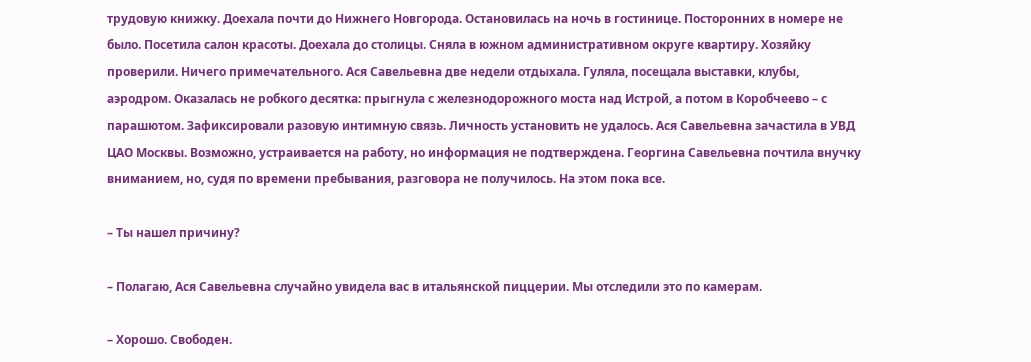трудовую книжку. Доехала почти до Нижнего Новгорода. Остановилась на ночь в гостинице. Посторонних в номере не было. Посетила салон красоты. Доехала до столицы. Сняла в южном административном округе квартиру. Хозяйку проверили. Ничего примечательного. Ася Савельевна две недели отдыхала. Гуляла, посещала выставки, клубы, аэродром. Оказалась не робкого десятка: прыгнула с железнодорожного моста над Истрой, а потом в Коробчеево – с парашютом. Зафиксировали разовую интимную связь. Личность установить не удалось. Ася Савельевна зачастила в УВД ЦАО Москвы. Возможно, устраивается на работу, но информация не подтверждена. Георгина Савельевна почтила внучку вниманием, но, судя по времени пребывания, разговора не получилось. На этом пока все.

– Ты нашел причину?

– Полагаю, Ася Савельевна случайно увидела вас в итальянской пиццерии. Мы отследили это по камерам.

– Хорошо. Свободен.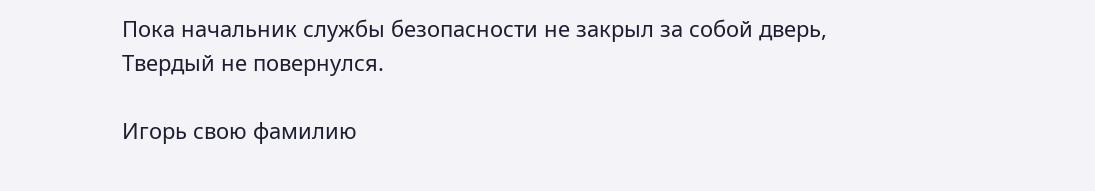Пока начальник службы безопасности не закрыл за собой дверь, Твердый не повернулся.

Игорь свою фамилию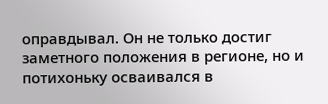оправдывал. Он не только достиг заметного положения в регионе, но и потихоньку осваивался в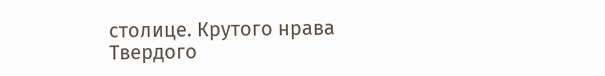столице. Крутого нрава Твердого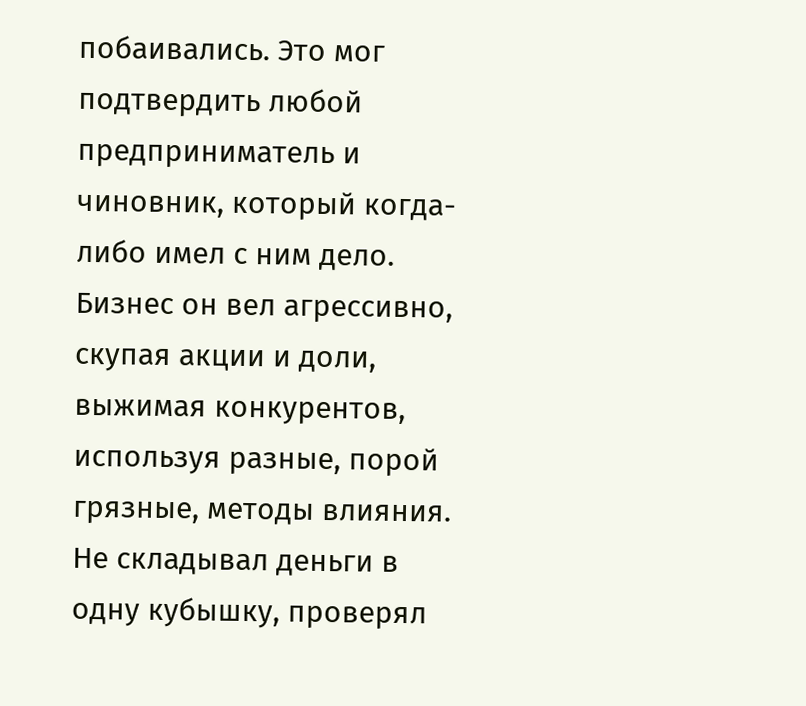побаивались. Это мог подтвердить любой предприниматель и чиновник, который когда-либо имел с ним дело. Бизнес он вел агрессивно, скупая акции и доли, выжимая конкурентов, используя разные, порой грязные, методы влияния. Не складывал деньги в одну кубышку, проверял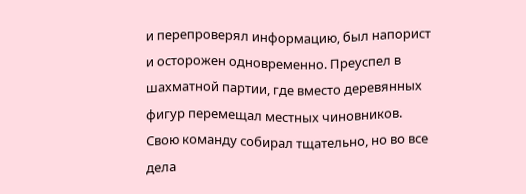и перепроверял информацию, был напорист и осторожен одновременно. Преуспел в шахматной партии, где вместо деревянных фигур перемещал местных чиновников. Свою команду собирал тщательно, но во все дела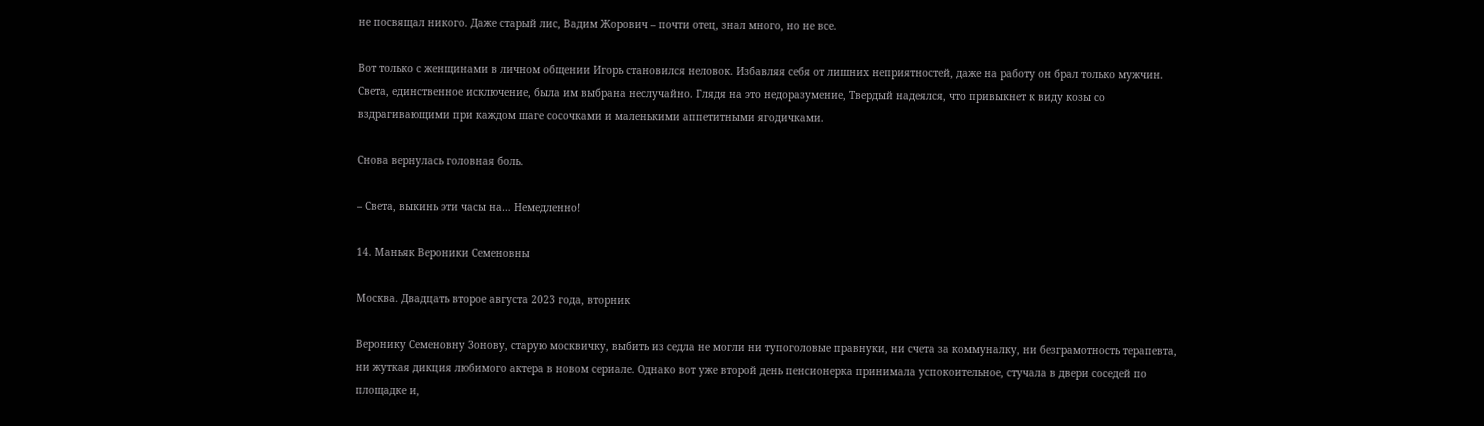не посвящал никого. Даже старый лис, Вадим Жорович – почти отец, знал много, но не все.

Вот только с женщинами в личном общении Игорь становился неловок. Избавляя себя от лишних неприятностей, даже на работу он брал только мужчин. Света, единственное исключение, была им выбрана неслучайно. Глядя на это недоразумение, Твердый надеялся, что привыкнет к виду козы со вздрагивающими при каждом шаге сосочками и маленькими аппетитными ягодичками.

Снова вернулась головная боль.

– Света, выкинь эти часы на… Немедленно!

14. Маньяк Вероники Семеновны

Москва. Двадцать второе августа 2023 года, вторник

Веронику Семеновну Зонову, старую москвичку, выбить из седла не могли ни тупоголовые правнуки, ни счета за коммуналку, ни безграмотность терапевта, ни жуткая дикция любимого актера в новом сериале. Однако вот уже второй день пенсионерка принимала успокоительное, стучала в двери соседей по площадке и,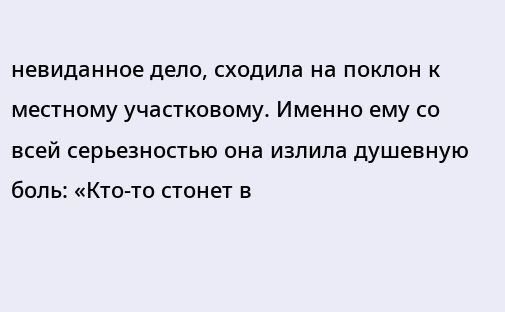невиданное дело, сходила на поклон к местному участковому. Именно ему со всей серьезностью она излила душевную боль: «Кто-то стонет в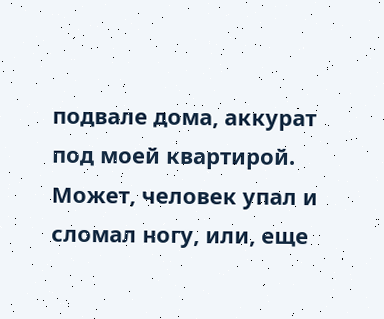подвале дома, аккурат под моей квартирой. Может, человек упал и сломал ногу, или, еще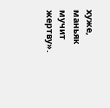хуже, маньяк мучит жертву».